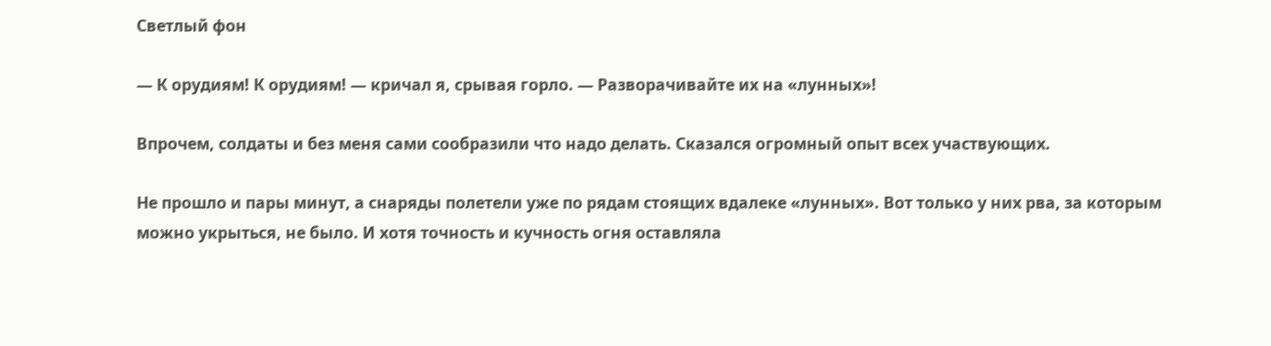Светлый фон

— К орудиям! К орудиям! — кричал я, срывая горло. — Разворачивайте их на «лунных»!

Впрочем, солдаты и без меня сами сообразили что надо делать. Сказался огромный опыт всех участвующих.

Не прошло и пары минут, а снаряды полетели уже по рядам стоящих вдалеке «лунных». Вот только у них рва, за которым можно укрыться, не было. И хотя точность и кучность огня оставляла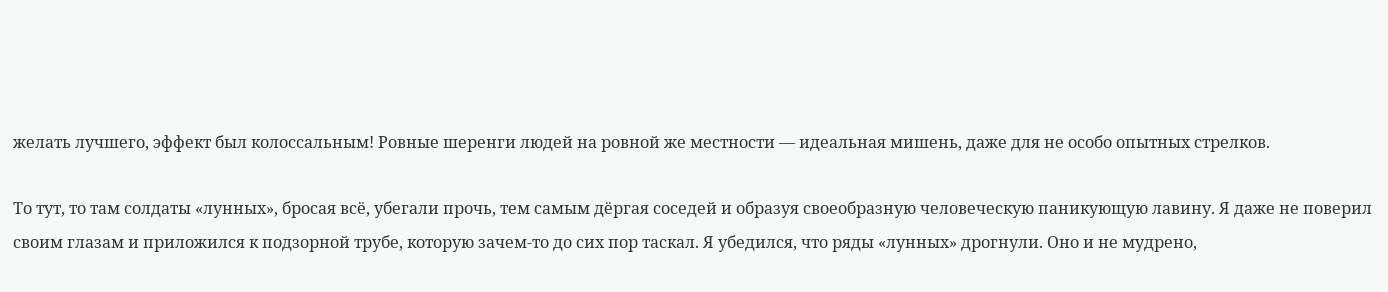желать лучшего, эффект был колоссальным! Ровные шеренги людей на ровной же местности — идеальная мишень, даже для не особо опытных стрелков.

То тут, то там солдаты «лунных», бросая всё, убегали прочь, тем самым дёргая соседей и образуя своеобразную человеческую паникующую лавину. Я даже не поверил своим глазам и приложился к подзорной трубе, которую зачем-то до сих пор таскал. Я убедился, что ряды «лунных» дрогнули. Оно и не мудрено,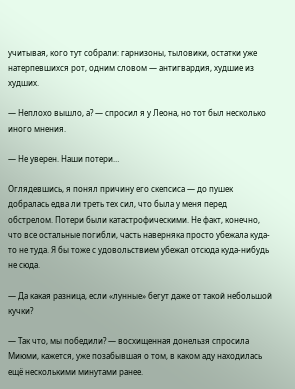учитывая, кого тут собрали: гарнизоны, тыловики, остатки уже натерпевшихся рот, одним словом — антигвардия, худшие из худших.

— Неплохо вышло, а? — спросил я у Леона, но тот был несколько иного мнения.

— Не уверен. Наши потери…

Оглядевшись, я понял причину его скепсиса — до пушек добралась едва ли треть тех сил, что была у меня перед обстрелом. Потери были катастрофическими. Не факт, конечно, что все остальные погибли, часть наверняка просто убежала куда-то не туда. Я бы тоже с удовольствием убежал отсюда куда-нибудь не сюда.

— Да какая разница, если «лунные» бегут даже от такой небольшой кучки?

— Так что, мы победили? — восхищенная донельзя спросила Миюми, кажется, уже позабывшая о том, в каком аду находилась ещё несколькими минутами ранее.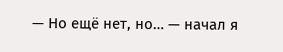— Но ещё нет, но… — начал я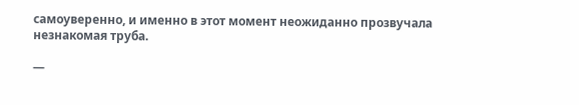самоуверенно, и именно в этот момент неожиданно прозвучала незнакомая труба.

—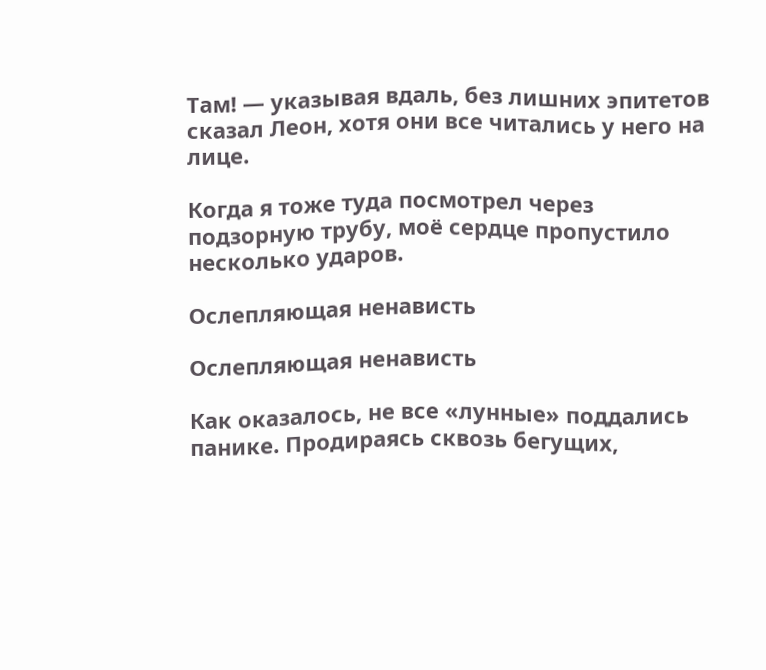Там! — указывая вдаль, без лишних эпитетов сказал Леон, хотя они все читались у него на лице.

Когда я тоже туда посмотрел через подзорную трубу, моё сердце пропустило несколько ударов.

Ослепляющая ненависть

Ослепляющая ненависть

Как оказалось, не все «лунные» поддались панике. Продираясь сквозь бегущих,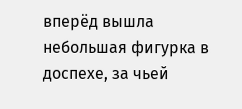вперёд вышла небольшая фигурка в доспехе, за чьей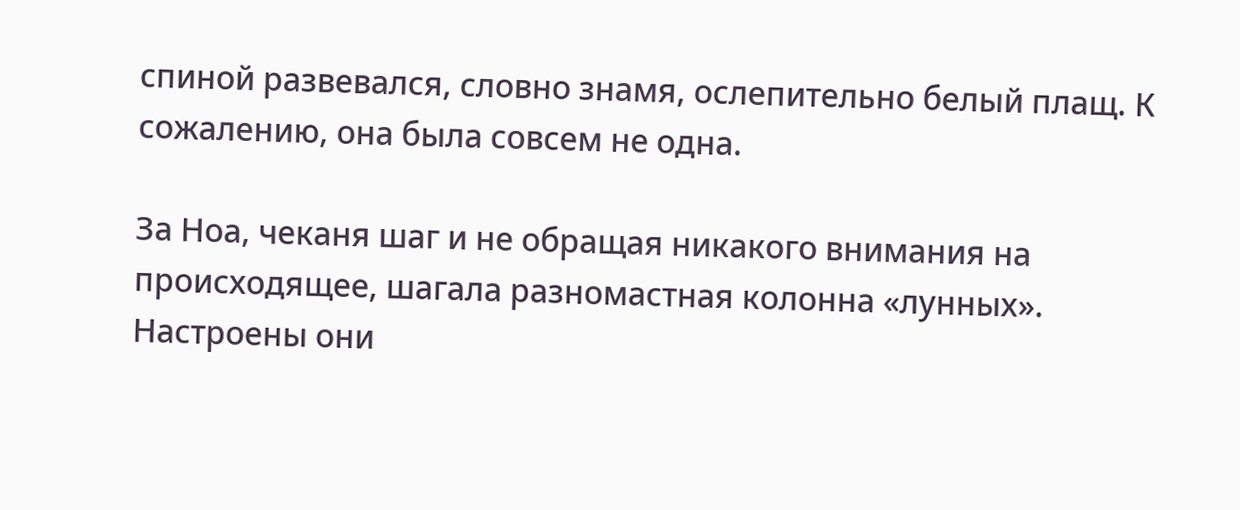спиной развевался, словно знамя, ослепительно белый плащ. К сожалению, она была совсем не одна.

За Ноа, чеканя шаг и не обращая никакого внимания на происходящее, шагала разномастная колонна «лунных». Настроены они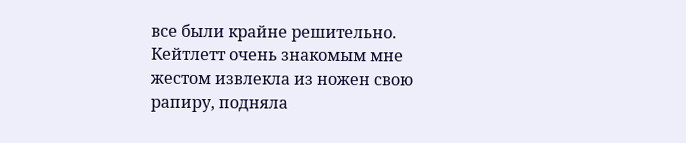все были крайне решительно. Кейтлетт очень знакомым мне жестом извлекла из ножен свою рапиру, подняла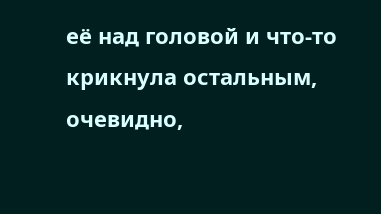её над головой и что-то крикнула остальным, очевидно,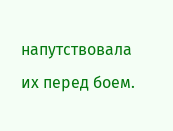напутствовала их перед боем.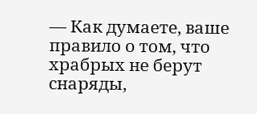— Как думаете, ваше правило о том, что храбрых не берут снаряды,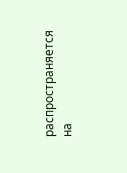распространяется на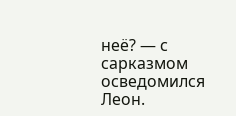неё? — с сарказмом осведомился Леон.